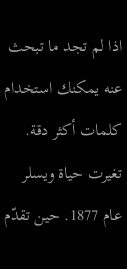اذا لم تجد ما تبحث عنه يمكنك استخدام كلمات أكثر دقة.
تغيرت حياة ويسلر عام 1877. حين تقدّم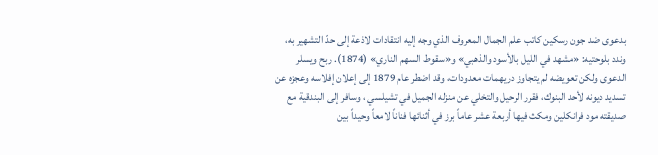بدعوى ضد جون رسكين كاتب علم الجمال المعروف الذي وجه إليه انتقادات لاذعة إلى حدّ التشهير به، وندد بلوحتيه: «مشهد في الليل بالأسود والذهبي» و«سقوط السهم الناري» (1874). ربح ويسلر الدعوى ولكن تعويضه لم يتجاوز دريهمات معدودات، وقد اضطر عام 1879 إلى إعلان إفلاسه وعجزه عن تسديد ديونه لأحد البنوك، فقرر الرحيل والتخلي عن منزله الجميل في تشيلسي ، وسافر إلى البندقية مع صديقته مود فرانكلين ومكث فيها أربعة عشر عاماً برز في أثنائها فناناً لامعاً وحيداً بين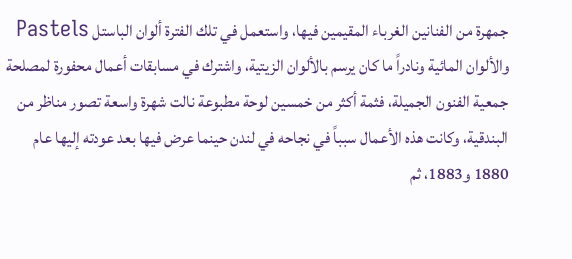جمهرة من الفنانين الغرباء المقيمين فيها، واستعمل في تلك الفترة ألوان الباستل Pastels والألوان المائية ونادراً ما كان يرسم بالألوان الزيتية، واشترك في مسابقات أعمال محفورة لمصلحة جمعية الفنون الجميلة، فثمة أكثر من خمسين لوحة مطبوعة نالت شهرة واسعة تصور مناظر من البندقية، وكانت هذه الأعمال سبباً في نجاحه في لندن حينما عرض فيها بعد عودته إليها عام 1880 و1883، ثم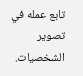تابع عمله في تصوير الشخصيات.